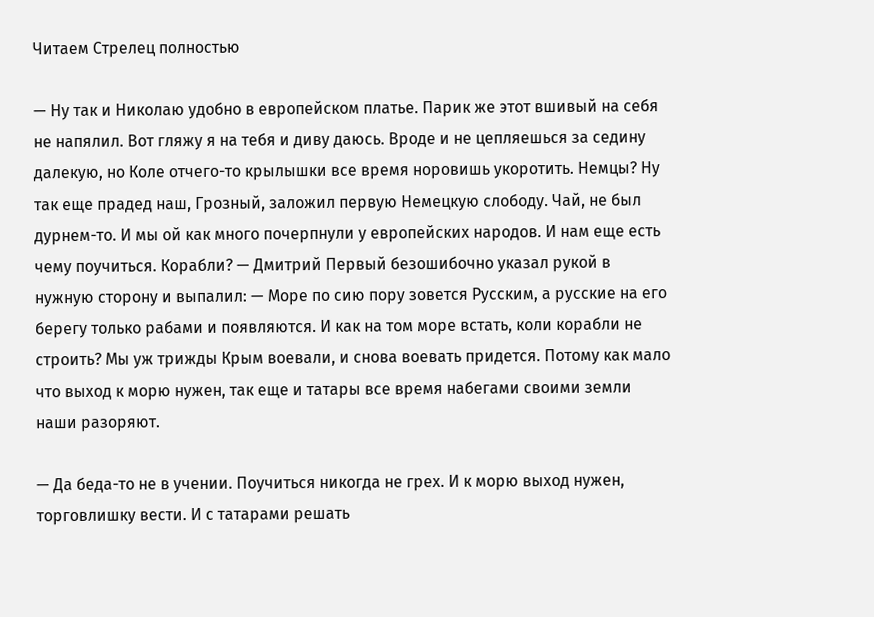Читаем Стрелец полностью

— Ну так и Николаю удобно в европейском платье. Парик же этот вшивый на себя не напялил. Вот гляжу я на тебя и диву даюсь. Вроде и не цепляешься за седину далекую, но Коле отчего-то крылышки все время норовишь укоротить. Немцы? Ну так еще прадед наш, Грозный, заложил первую Немецкую слободу. Чай, не был дурнем-то. И мы ой как много почерпнули у европейских народов. И нам еще есть чему поучиться. Корабли? — Дмитрий Первый безошибочно указал рукой в нужную сторону и выпалил: — Море по сию пору зовется Русским, а русские на его берегу только рабами и появляются. И как на том море встать, коли корабли не строить? Мы уж трижды Крым воевали, и снова воевать придется. Потому как мало что выход к морю нужен, так еще и татары все время набегами своими земли наши разоряют.

— Да беда-то не в учении. Поучиться никогда не грех. И к морю выход нужен, торговлишку вести. И с татарами решать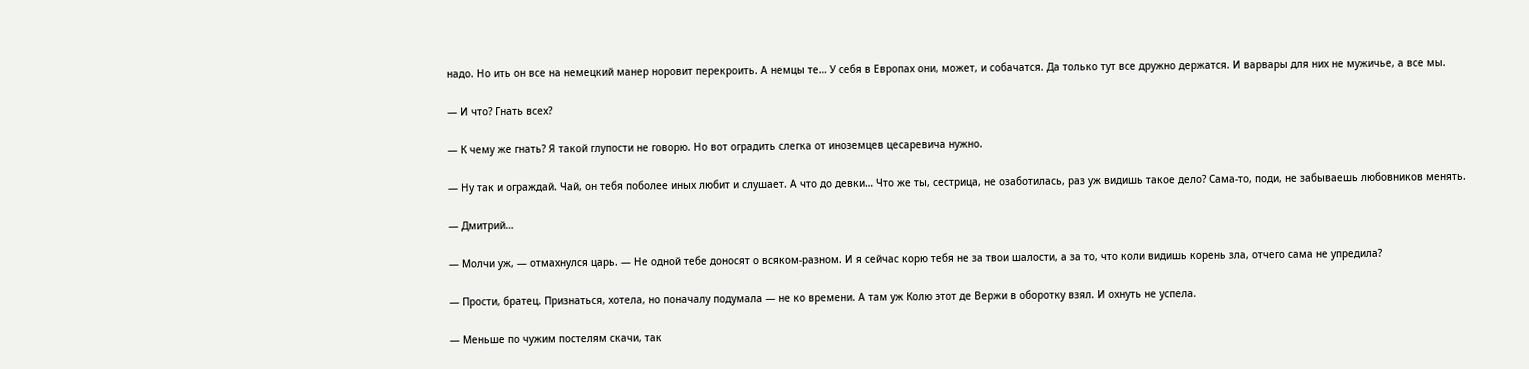надо. Но ить он все на немецкий манер норовит перекроить. А немцы те… У себя в Европах они, может, и собачатся. Да только тут все дружно держатся. И варвары для них не мужичье, а все мы.

— И что? Гнать всех?

— К чему же гнать? Я такой глупости не говорю. Но вот оградить слегка от иноземцев цесаревича нужно.

— Ну так и ограждай. Чай, он тебя поболее иных любит и слушает. А что до девки… Что же ты, сестрица, не озаботилась, раз уж видишь такое дело? Сама-то, поди, не забываешь любовников менять.

— Дмитрий…

— Молчи уж, — отмахнулся царь. — Не одной тебе доносят о всяком-разном. И я сейчас корю тебя не за твои шалости, а за то, что коли видишь корень зла, отчего сама не упредила?

— Прости, братец. Признаться, хотела, но поначалу подумала — не ко времени. А там уж Колю этот де Вержи в оборотку взял. И охнуть не успела.

— Меньше по чужим постелям скачи, так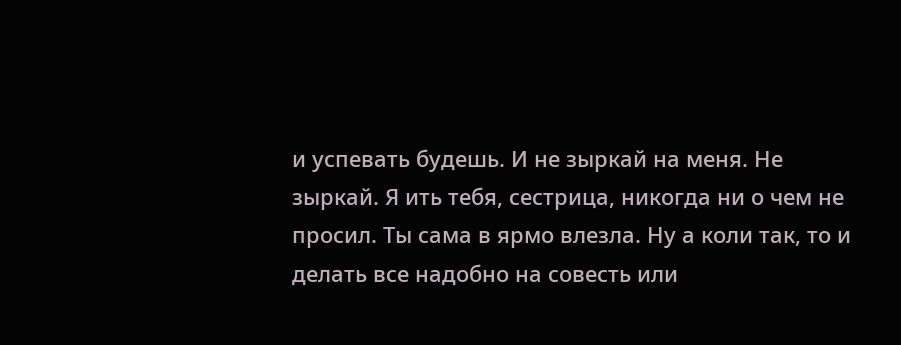и успевать будешь. И не зыркай на меня. Не зыркай. Я ить тебя, сестрица, никогда ни о чем не просил. Ты сама в ярмо влезла. Ну а коли так, то и делать все надобно на совесть или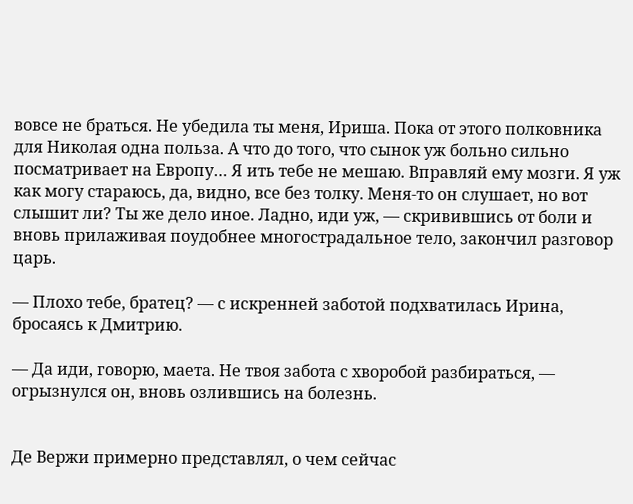вовсе не браться. Не убедила ты меня, Ириша. Пока от этого полковника для Николая одна польза. А что до того, что сынок уж больно сильно посматривает на Европу… Я ить тебе не мешаю. Вправляй ему мозги. Я уж как могу стараюсь, да, видно, все без толку. Меня-то он слушает, но вот слышит ли? Ты же дело иное. Ладно, иди уж, — скривившись от боли и вновь прилаживая поудобнее многострадальное тело, закончил разговор царь.

— Плохо тебе, братец? — с искренней заботой подхватилась Ирина, бросаясь к Дмитрию.

— Да иди, говорю, маета. Не твоя забота с хворобой разбираться, — огрызнулся он, вновь озлившись на болезнь.


Де Вержи примерно представлял, о чем сейчас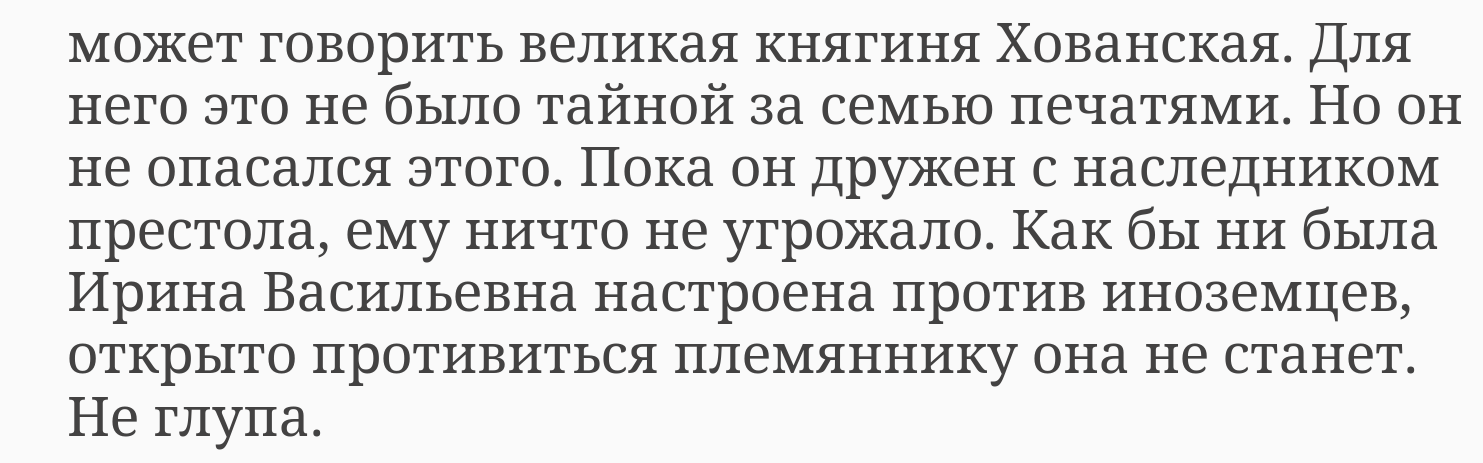может говорить великая княгиня Хованская. Для него это не было тайной за семью печатями. Но он не опасался этого. Пока он дружен с наследником престола, ему ничто не угрожало. Как бы ни была Ирина Васильевна настроена против иноземцев, открыто противиться племяннику она не станет. Не глупа.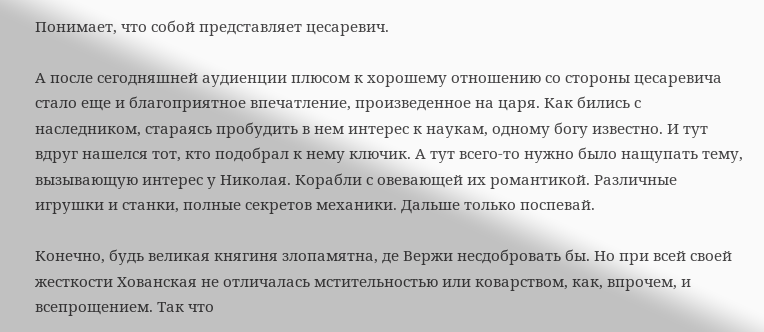Понимает, что собой представляет цесаревич.

А после сегодняшней аудиенции плюсом к хорошему отношению со стороны цесаревича стало еще и благоприятное впечатление, произведенное на царя. Как бились с наследником, стараясь пробудить в нем интерес к наукам, одному богу известно. И тут вдруг нашелся тот, кто подобрал к нему ключик. А тут всего-то нужно было нащупать тему, вызывающую интерес у Николая. Корабли с овевающей их романтикой. Различные игрушки и станки, полные секретов механики. Дальше только поспевай.

Конечно, будь великая княгиня злопамятна, де Вержи несдобровать бы. Но при всей своей жесткости Хованская не отличалась мстительностью или коварством, как, впрочем, и всепрощением. Так что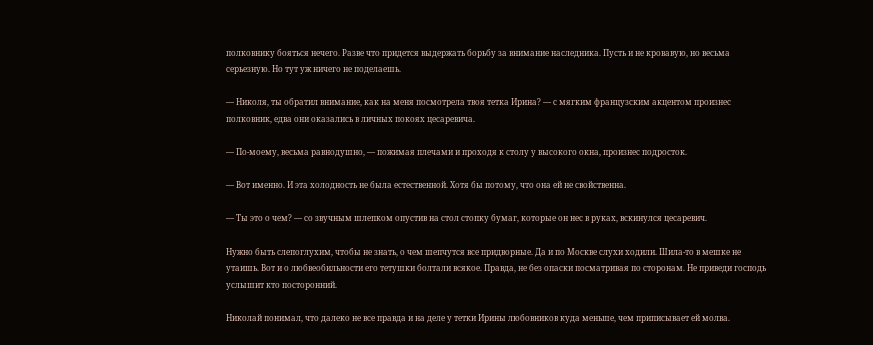полковнику бояться нечего. Разве что придется выдержать борьбу за внимание наследника. Пусть и не кровавую, но весьма серьезную. Но тут уж ничего не поделаешь.

— Николя, ты обратил внимание, как на меня посмотрела твоя тетка Ирина? — с мягким французским акцентом произнес полковник, едва они оказались в личных покоях цесаревича.

— По-моему, весьма равнодушно, — пожимая плечами и проходя к столу у высокого окна, произнес подросток.

— Вот именно. И эта холодность не была естественной. Хотя бы потому, что она ей не свойственна.

— Ты это о чем? — со звучным шлепком опустив на стол стопку бумаг, которые он нес в руках, вскинулся цесаревич.

Нужно быть слепоглухим, чтобы не знать, о чем шепчутся все придворные. Да и по Москве слухи ходили. Шила-то в мешке не утаишь. Вот и о любвеобильности его тетушки болтали всякое. Правда, не без опаски посматривая по сторонам. Не приведи господь услышит кто посторонний.

Николай понимал, что далеко не все правда и на деле у тетки Ирины любовников куда меньше, чем приписывает ей молва.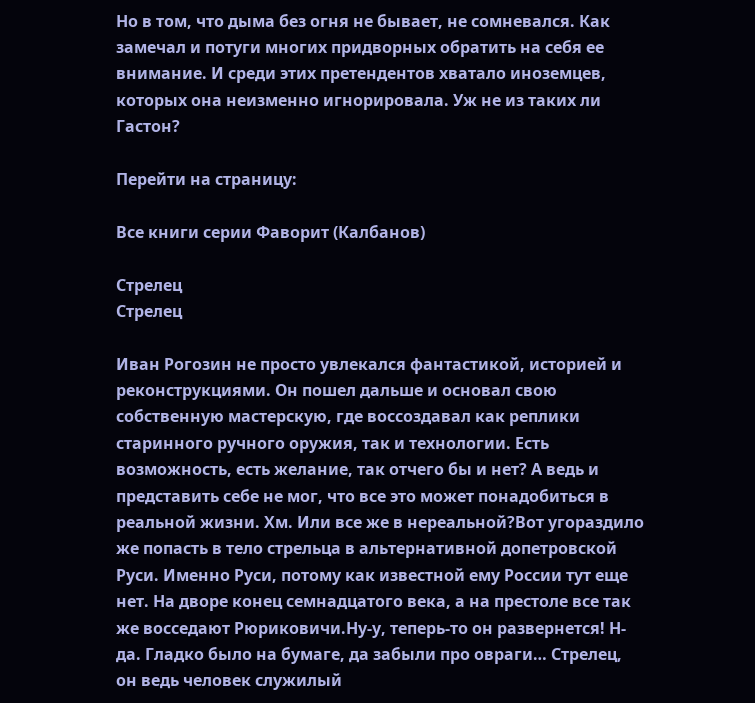Но в том, что дыма без огня не бывает, не сомневался. Как замечал и потуги многих придворных обратить на себя ее внимание. И среди этих претендентов хватало иноземцев, которых она неизменно игнорировала. Уж не из таких ли Гастон?

Перейти на страницу:

Все книги серии Фаворит (Калбанов)

Стрелец
Стрелец

Иван Рогозин не просто увлекался фантастикой, историей и реконструкциями. Он пошел дальше и основал свою собственную мастерскую, где воссоздавал как реплики старинного ручного оружия, так и технологии. Есть возможность, есть желание, так отчего бы и нет? А ведь и представить себе не мог, что все это может понадобиться в реальной жизни. Хм. Или все же в нереальной?Вот угораздило же попасть в тело стрельца в альтернативной допетровской Руси. Именно Руси, потому как известной ему России тут еще нет. На дворе конец семнадцатого века, а на престоле все так же восседают Рюриковичи.Ну-у, теперь-то он развернется! Н-да. Гладко было на бумаге, да забыли про овраги… Стрелец, он ведь человек служилый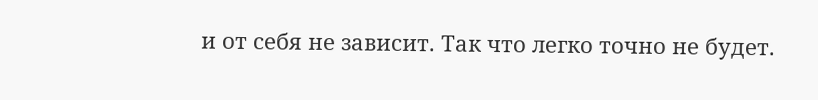и от себя не зависит. Так что легко точно не будет.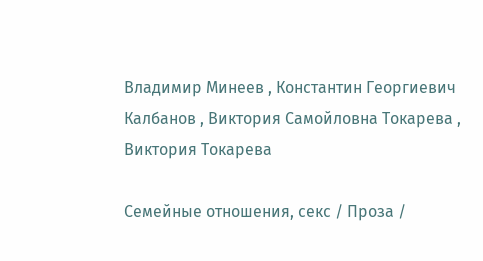Владимир Минеев , Константин Георгиевич Калбанов , Виктория Самойловна Токарева , Виктория Токарева

Семейные отношения, секс / Проза /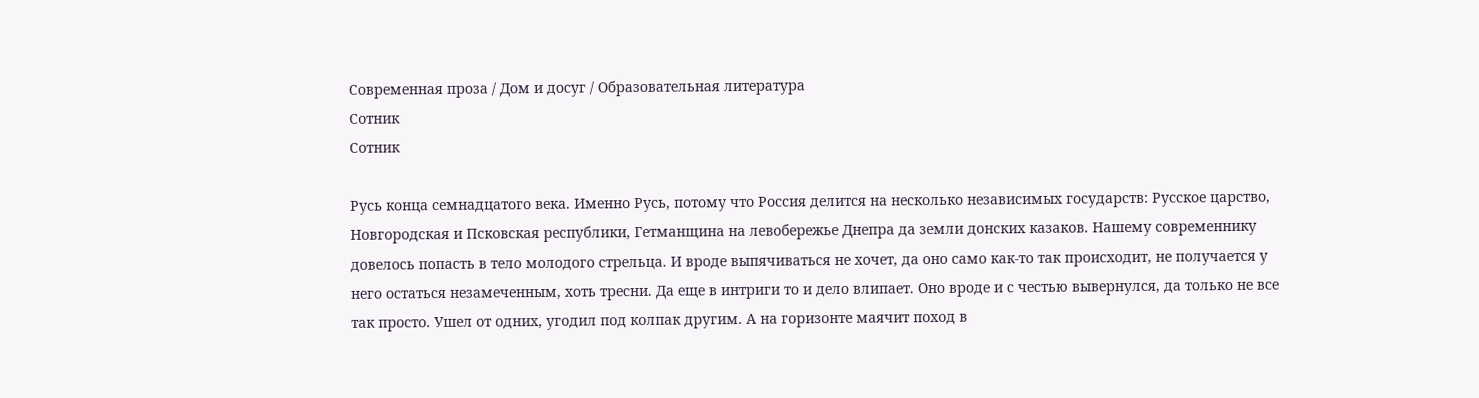Современная проза / Дом и досуг / Образовательная литература
Сотник
Сотник

Русь конца семнадцатого века. Именно Русь, потому что Россия делится на несколько независимых государств: Русское царство, Новгородская и Псковская республики, Гетманщина на левобережье Днепра да земли донских казаков. Нашему современнику довелось попасть в тело молодого стрельца. И вроде выпячиваться не хочет, да оно само как-то так происходит, не получается у него остаться незамеченным, хоть тресни. Да еще в интриги то и дело влипает. Оно вроде и с честью вывернулся, да только не все так просто. Ушел от одних, угодил под колпак другим. А на горизонте маячит поход в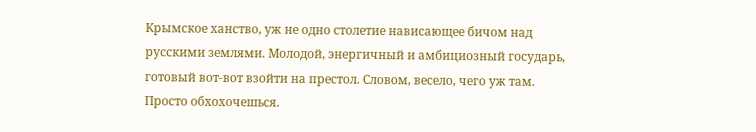Крымское ханство, уж не одно столетие нависающее бичом над русскими землями. Молодой, энергичный и амбициозный государь, готовый вот-вот взойти на престол. Словом, весело, чего уж там. Просто обхохочешься.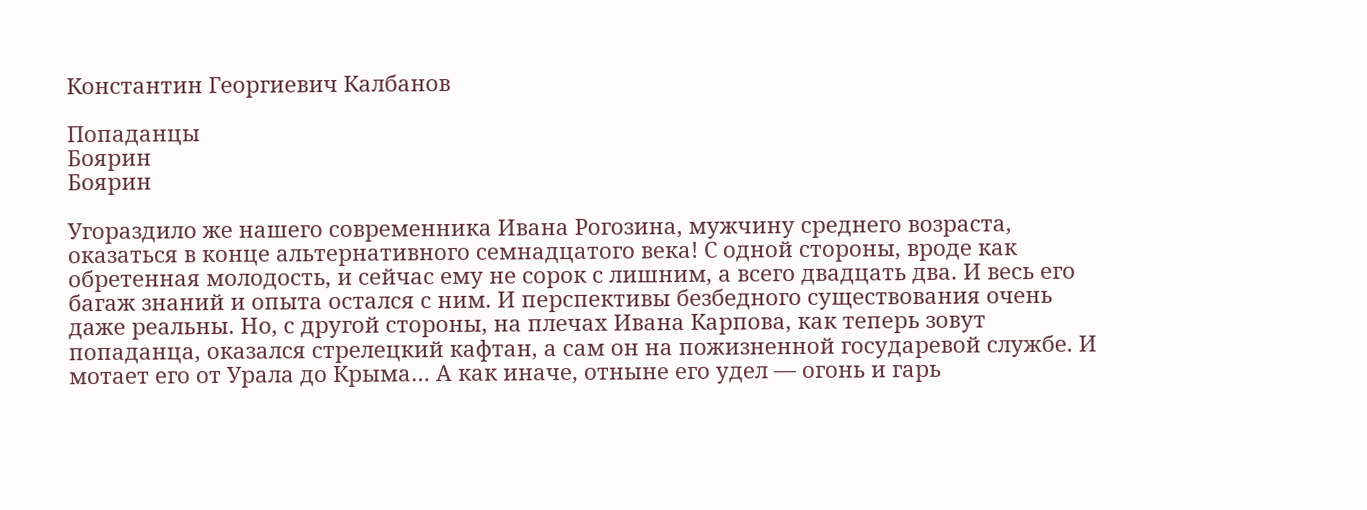Константин Георгиевич Калбанов

Попаданцы
Боярин
Боярин

Угораздило же нашего современника Ивана Рогозина, мужчину среднего возраста, оказаться в конце альтернативного семнадцатого века! С одной стороны, вроде как обретенная молодость, и сейчас ему не сорок с лишним, а всего двадцать два. И весь его багаж знаний и опыта остался с ним. И перспективы безбедного существования очень даже реальны. Но, с другой стороны, на плечах Ивана Карпова, как теперь зовут попаданца, оказался стрелецкий кафтан, а сам он на пожизненной государевой службе. И мотает его от Урала до Крыма… А как иначе, отныне его удел — огонь и гарь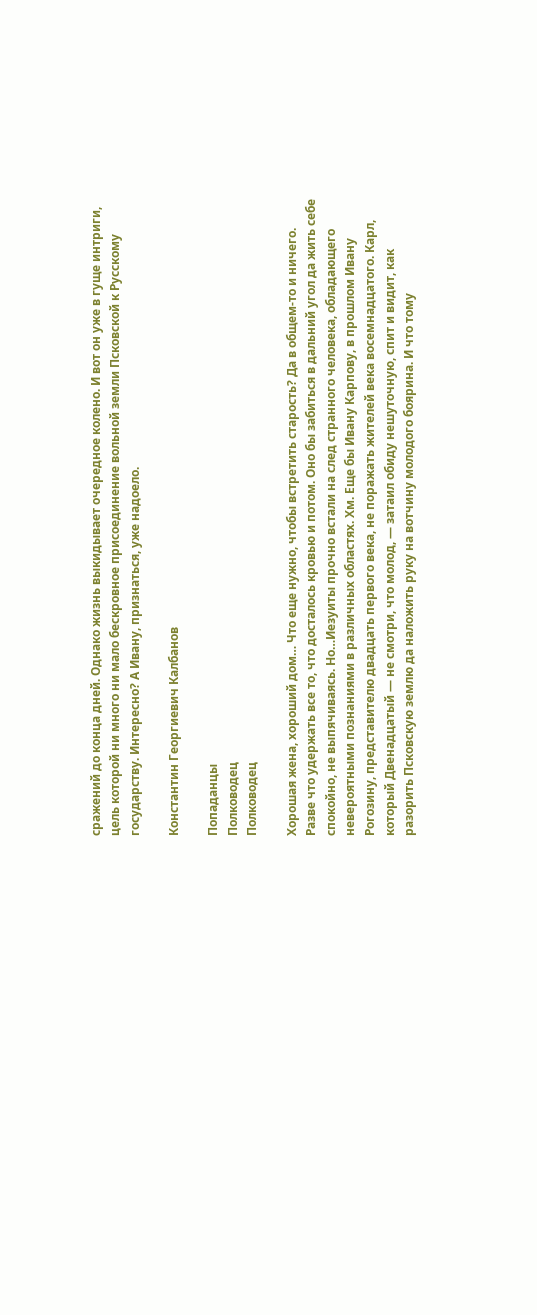сражений до конца дней. Однако жизнь выкидывает очередное колено. И вот он уже в гуще интриги, цель которой ни много ни мало бескровное присоединение вольной земли Псковской к Русскому государству. Интересно? А Ивану, признаться, уже надоело.

Константин Георгиевич Калбанов

Попаданцы
Полководец
Полководец

Хорошая жена, хороший дом… Что еще нужно, чтобы встретить старость? Да в общем-то и ничего. Разве что удержать все то, что досталось кровью и потом. Оно бы забиться в дальний угол да жить себе спокойно, не выпячиваясь. Но…Иезуиты прочно встали на след странного человека, обладающего невероятными познаниями в различных областях. Хм. Еще бы Ивану Карпову, в прошлом Ивану Рогозину, представителю двадцать первого века, не поражать жителей века восемнадцатого. Карл, который Двенадцатый — не смотри, что молод, — затаил обиду нешуточную, спит и видит, как разорить Псковскую землю да наложить руку на вотчину молодого боярина. И что тому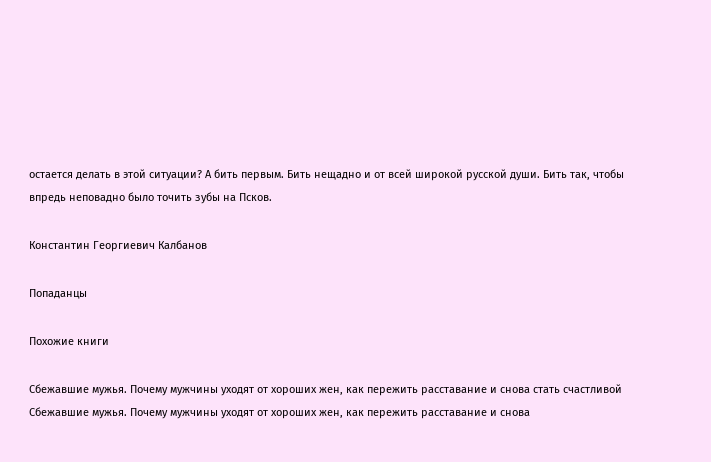остается делать в этой ситуации? А бить первым. Бить нещадно и от всей широкой русской души. Бить так, чтобы впредь неповадно было точить зубы на Псков.

Константин Георгиевич Калбанов

Попаданцы

Похожие книги

Сбежавшие мужья. Почему мужчины уходят от хороших жен, как пережить расставание и снова стать счастливой
Сбежавшие мужья. Почему мужчины уходят от хороших жен, как пережить расставание и снова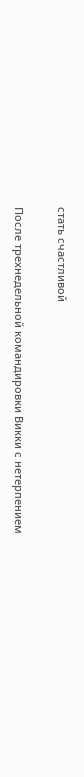стать счастливой

После трехнедельной командировки Викки с нетерпением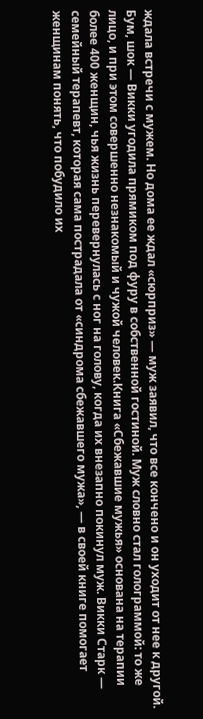ждала встречи с мужем. Но дома ее ждал «сюрприз» — муж заявил, что все кончено и он уходит от нее к другой. Бум, шок — Викки угодила прямиком под фуру в собственной гостиной. Муж словно стал голограммой: то же лицо, и при этом совершенно незнакомый и чужой человек.Книга «Сбежавшие мужья» основана на терапии более 400 женщин, чья жизнь перевернулась с ног на голову, когда их внезапно покинул муж. Викки Старк — семейный терапевт, которая сама пострадала от «синдрома сбежавшего мужа», — в своей книге помогает женщинам понять, что побудило их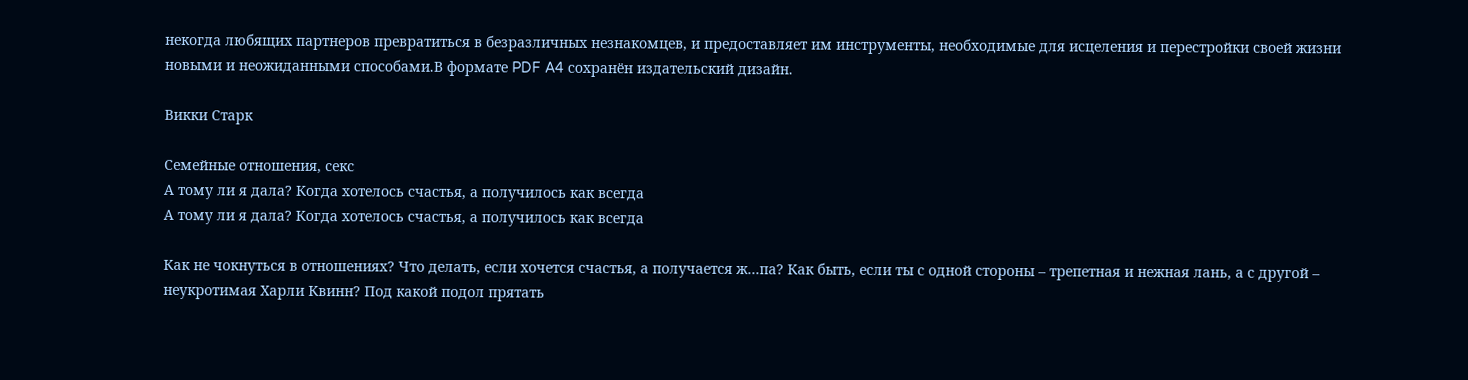некогда любящих партнеров превратиться в безразличных незнакомцев, и предоставляет им инструменты, необходимые для исцеления и перестройки своей жизни новыми и неожиданными способами.В формате PDF A4 сохранён издательский дизайн.

Викки Старк

Семейные отношения, секс
А тому ли я дала? Когда хотелось счастья, а получилось как всегда
А тому ли я дала? Когда хотелось счастья, а получилось как всегда

Как не чокнуться в отношениях? Что делать, если хочется счастья, а получается ж…па? Как быть, если ты с одной стороны – трепетная и нежная лань, а с другой – неукротимая Харли Квинн? Под какой подол прятать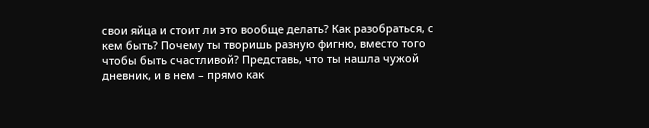свои яйца и стоит ли это вообще делать? Как разобраться, с кем быть? Почему ты творишь разную фигню, вместо того чтобы быть счастливой? Представь, что ты нашла чужой дневник, и в нем – прямо как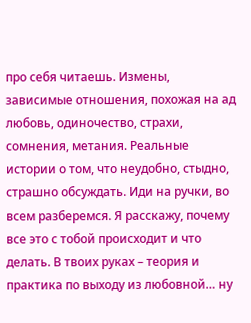про себя читаешь. Измены, зависимые отношения, похожая на ад любовь, одиночество, страхи, сомнения, метания. Реальные истории о том, что неудобно, стыдно, страшно обсуждать. Иди на ручки, во всем разберемся. Я расскажу, почему все это с тобой происходит и что делать. В твоих руках – теория и практика по выходу из любовной… ну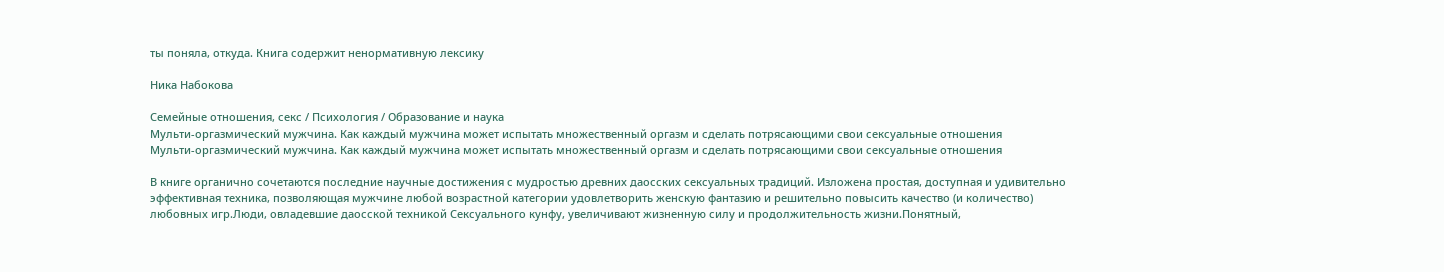ты поняла, откуда. Книга содержит ненормативную лексику

Ника Набокова

Семейные отношения, секс / Психология / Образование и наука
Мульти-оргазмический мужчина. Как каждый мужчина может испытать множественный оргазм и сделать потрясающими свои сексуальные отношения
Мульти-оргазмический мужчина. Как каждый мужчина может испытать множественный оргазм и сделать потрясающими свои сексуальные отношения

В книге органично сочетаются последние научные достижения с мудростью древних даосских сексуальных традиций. Изложена простая, доступная и удивительно эффективная техника, позволяющая мужчине любой возрастной категории удовлетворить женскую фантазию и решительно повысить качество (и количество) любовных игр.Люди, овладевшие даосской техникой Сексуального кунфу, увеличивают жизненную силу и продолжительность жизни.Понятный,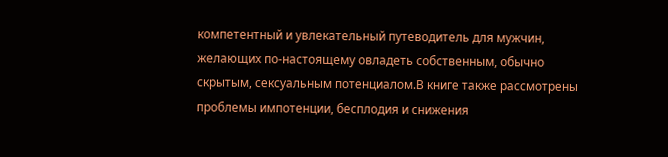компетентный и увлекательный путеводитель для мужчин, желающих по-настоящему овладеть собственным, обычно скрытым, сексуальным потенциалом.В книге также рассмотрены проблемы импотенции, бесплодия и снижения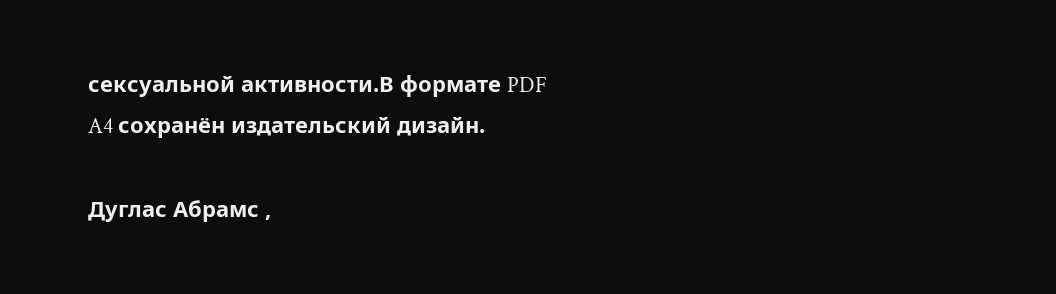сексуальной активности.В формате PDF A4 сохранён издательский дизайн.

Дуглас Абрамс ,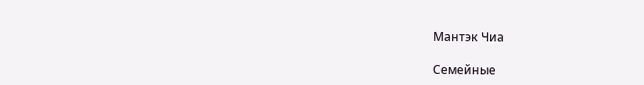Мантэк Чиа

Семейные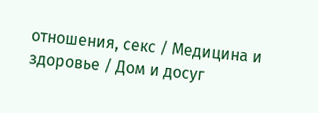отношения, секс / Медицина и здоровье / Дом и досуг